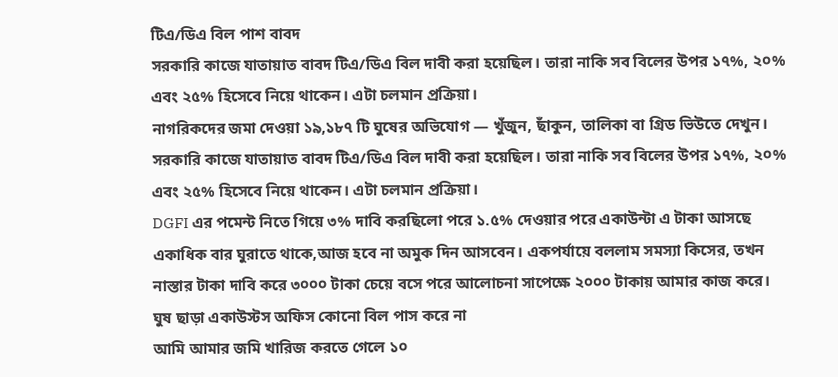টিএ/ডিএ বিল পাশ বাবদ
সরকারি কাজে যাতায়াত বাবদ টিএ/ডিএ বিল দাবী করা হয়েছিল। তারা নাকি সব বিলের উপর ১৭%, ২০% এবং ২৫% হিসেবে নিয়ে থাকেন। এটা চলমান প্রক্রিয়া।
নাগরিকদের জমা দেওয়া ১৯,১৮৭ টি ঘুষের অভিযোগ — খুঁজুন, ছাঁকুন, তালিকা বা গ্রিড ভিউতে দেখুন।
সরকারি কাজে যাতায়াত বাবদ টিএ/ডিএ বিল দাবী করা হয়েছিল। তারা নাকি সব বিলের উপর ১৭%, ২০% এবং ২৫% হিসেবে নিয়ে থাকেন। এটা চলমান প্রক্রিয়া।
DGFI এর পমেন্ট নিতে গিয়ে ৩% দাবি করছিলো পরে ১.৫% দেওয়ার পরে একাউন্টা এ টাকা আসছে
একাধিক বার ঘুরাতে থাকে,আজ হবে না অমুক দিন আসবেন। একপর্যায়ে বললাম সমস্যা কিসের, তখন নাস্তার টাকা দাবি করে ৩০০০ টাকা চেয়ে বসে পরে আলোচনা সাপেক্ষে ২০০০ টাকায় আমার কাজ করে।
ঘুষ ছাড়া একাউস্টস অফিস কোনো বিল পাস করে না
আমি আমার জমি খারিজ করতে গেলে ১০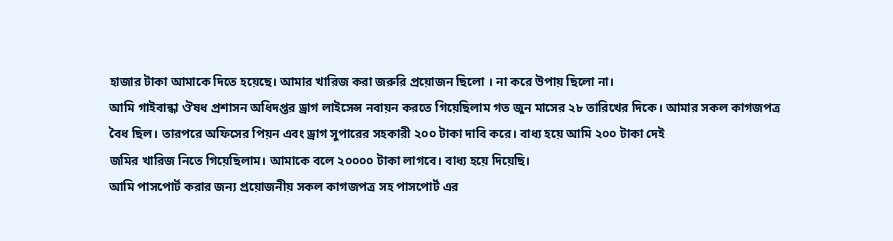হাজার টাকা আমাকে দিতে হয়েছে। আমার খারিজ করা জরুরি প্রয়োজন ছিলো । না করে উপায় ছিলো না।
আমি গাইবান্ধা ঔষধ প্রশাসন অধিদপ্তর ড্রাগ লাইসেন্স নবায়ন করতে গিয়েছিলাম গত জুন মাসের ২৮ তারিখের দিকে। আমার সকল কাগজপত্র বৈধ ছিল। তারপরে অফিসের পিয়ন এবং ড্রাগ সুপারের সহকারী ২০০ টাকা দাবি করে। বাধ্য হয়ে আমি ২০০ টাকা দেই
জমির খারিজ নিতে গিয়েছিলাম। আমাকে বলে ২০০০০ টাকা লাগবে। বাধ্য হয়ে দিয়েছি।
আমি পাসপোর্ট করার জন্য প্রয়োজনীয় সকল কাগজপত্র সহ পাসপোর্ট এর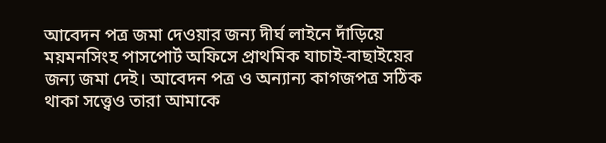আবেদন পত্র জমা দেওয়ার জন্য দীর্ঘ লাইনে দাঁড়িয়ে ময়মনসিংহ পাসপোর্ট অফিসে প্রাথমিক যাচাই-বাছাইয়ের জন্য জমা দেই। আবেদন পত্র ও অন্যান্য কাগজপত্র সঠিক থাকা সত্ত্বেও তারা আমাকে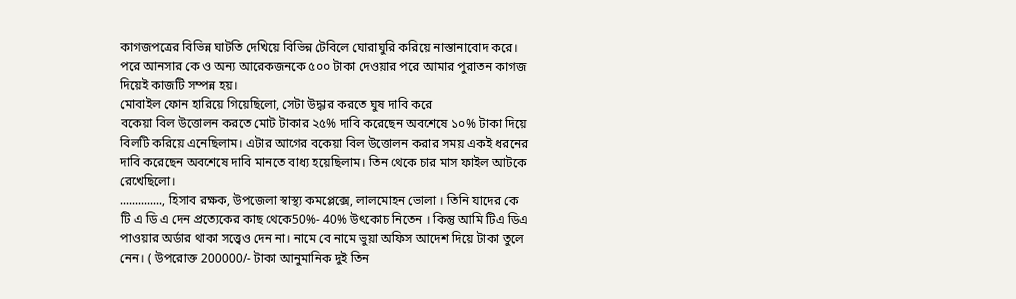কাগজপত্রের বিভিন্ন ঘাটতি দেখিয়ে বিভিন্ন টেবিলে ঘোরাঘুরি করিয়ে নাস্তানাবোদ করে। পরে আনসার কে ও অন্য আরেকজনকে ৫০০ টাকা দেওয়ার পরে আমার পুরাতন কাগজ দিয়েই কাজটি সম্পন্ন হয়।
মোবাইল ফোন হারিয়ে গিয়েছিলো, সেটা উদ্ধার করতে ঘুষ দাবি করে
বকেয়া বিল উত্তোলন করতে মোট টাকার ২৫% দাবি করেছেন অবশেষে ১০% টাকা দিয়ে বিলটি করিয়ে এনেছিলাম। এটার আগের বকেয়া বিল উত্তোলন করার সময় একই ধরনের দাবি করেছেন অবশেষে দাবি মানতে বাধ্য হয়েছিলাম। তিন থেকে চার মাস ফাইল আটকে রেখেছিলো।
.............., হিসাব রক্ষক, উপজেলা স্বাস্থ্য কমপ্লেক্সে, লালমোহন ভোলা । তিনি যাদের কে টি এ ডি এ দেন প্রত্যেকের কাছ থেকে50%- 40% উৎকোচ নিতেন । কিন্তু আমি টিএ ডিএ পাওয়ার অর্ডার থাকা সত্ত্বেও দেন না। নামে বে নামে ভুয়া অফিস আদেশ দিয়ে টাকা তুলে নেন। ( উপরোক্ত 200000/- টাকা আনুমানিক দুই তিন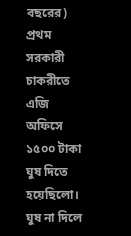বছরের)
প্রথম সরকারী চাকরীতে এজি অফিসে ১৫০০ টাকা ঘুষ দিতে হয়েছিলো। ঘুষ না দিলে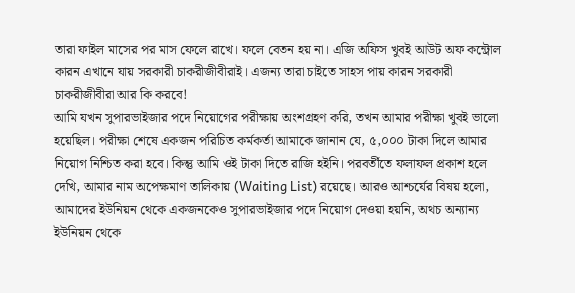তারা ফাইল মাসের পর মাস ফেলে রাখে। ফলে বেতন হয় না। এজি অফিস খুবই আউট অফ কন্ট্রোল কারন এখানে যায় সরকারী চাকরীজীবীরাই। এজন্য তারা চাইতে সাহস পায় কারন সরকারী চাকরীজীবীরা আর কি করবে!
আমি যখন সুপারভাইজার পদে নিয়োগের পরীক্ষায় অংশগ্রহণ করি, তখন আমার পরীক্ষা খুবই ভালো হয়েছিল। পরীক্ষা শেষে একজন পরিচিত কর্মকর্তা আমাকে জানান যে, ৫,০০০ টাকা দিলে আমার নিয়োগ নিশ্চিত করা হবে। কিন্তু আমি ওই টাকা দিতে রাজি হইনি। পরবর্তীতে ফলাফল প্রকাশ হলে দেখি, আমার নাম অপেক্ষমাণ তালিকায় (Waiting List) রয়েছে। আরও আশ্চর্যের বিষয় হলো, আমাদের ইউনিয়ন থেকে একজনকেও সুপারভাইজার পদে নিয়োগ দেওয়া হয়নি, অথচ অন্যান্য ইউনিয়ন থেকে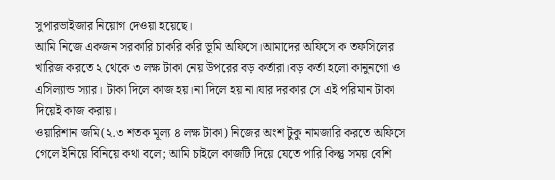সুপারভাইজার নিয়োগ দেওয়া হয়েছে।
আমি নিজে একজন সরকারি চাকরি করি ভূমি অফিসে।আমাদের অফিসে ক তফসিলের খারিজ করতে ২ থেকে ৩ লক্ষ টাকা নেয় উপরের বড় কর্তারা।বড় কর্তা হলো কানুনগো ও এসিল্যান্ড স্যার। টাকা দিলে কাজ হয়।না দিলে হয় না।যার দরকার সে এই পরিমান টাকা দিয়েই কাজ করায়।
ওয়ারিশান জমি(২.৩ শতক মূল্য ৪ লক্ষ টাকা) নিজের অংশ টুকু নামজারি করতে অফিসে গেলে ইনিয়ে বিনিয়ে কথা বলে; আমি চাইলে কাজটি দিয়ে যেতে পারি কিন্তু সময় বেশি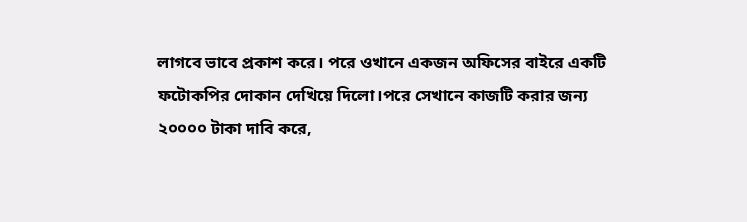লাগবে ভাবে প্রকাশ করে। পরে ওখানে একজন অফিসের বাইরে একটি ফটোকপির দোকান দেখিয়ে দিলো।পরে সেখানে কাজটি করার জন্য ২০০০০ টাকা দাবি করে,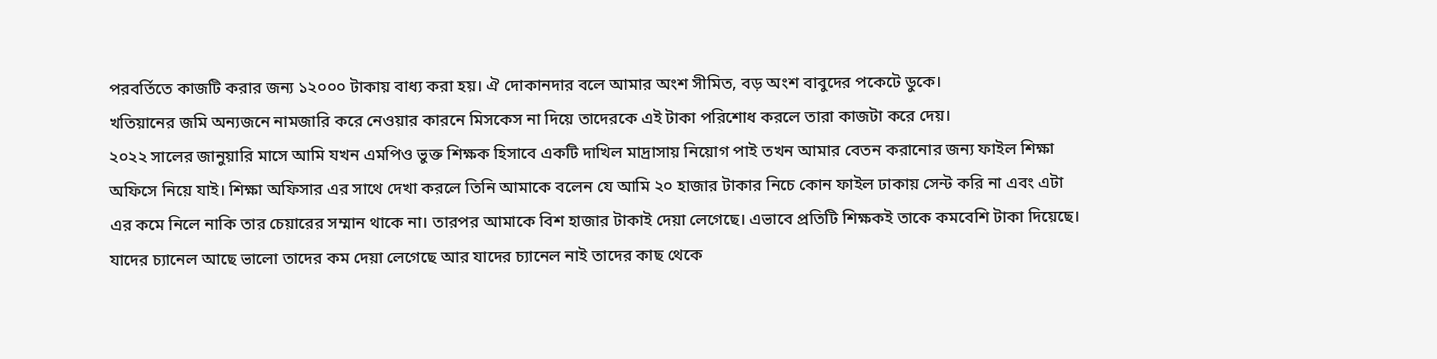পরবর্তিতে কাজটি করার জন্য ১২০০০ টাকায় বাধ্য করা হয়। ঐ দোকানদার বলে আমার অংশ সীমিত, বড় অংশ বাবুদের পকেটে ডুকে।
খতিয়ানের জমি অন্যজনে নামজারি করে নেওয়ার কারনে মিসকেস না দিয়ে তাদেরকে এই টাকা পরিশোধ করলে তারা কাজটা করে দেয়।
২০২২ সালের জানুয়ারি মাসে আমি যখন এমপিও ভুক্ত শিক্ষক হিসাবে একটি দাখিল মাদ্রাসায় নিয়োগ পাই তখন আমার বেতন করানোর জন্য ফাইল শিক্ষা অফিসে নিয়ে যাই। শিক্ষা অফিসার এর সাথে দেখা করলে তিনি আমাকে বলেন যে আমি ২০ হাজার টাকার নিচে কোন ফাইল ঢাকায় সেন্ট করি না এবং এটা এর কমে নিলে নাকি তার চেয়ারের সম্মান থাকে না। তারপর আমাকে বিশ হাজার টাকাই দেয়া লেগেছে। এভাবে প্রতিটি শিক্ষকই তাকে কমবেশি টাকা দিয়েছে। যাদের চ্যানেল আছে ভালো তাদের কম দেয়া লেগেছে আর যাদের চ্যানেল নাই তাদের কাছ থেকে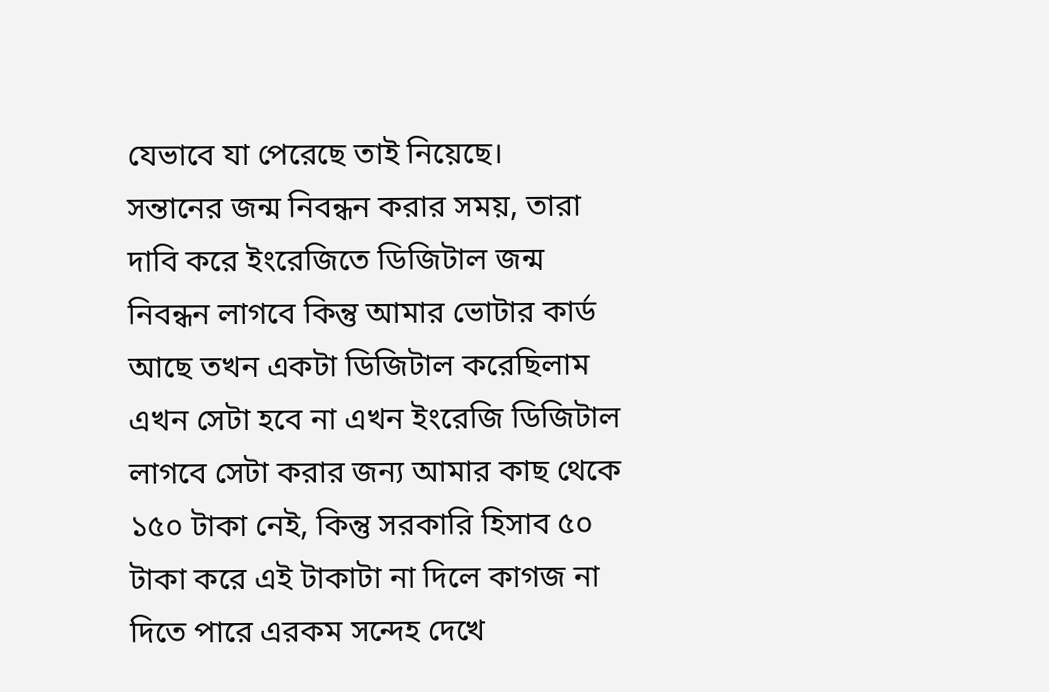যেভাবে যা পেরেছে তাই নিয়েছে।
সন্তানের জন্ম নিবন্ধন করার সময়, তারা দাবি করে ইংরেজিতে ডিজিটাল জন্ম নিবন্ধন লাগবে কিন্তু আমার ভোটার কার্ড আছে তখন একটা ডিজিটাল করেছিলাম এখন সেটা হবে না এখন ইংরেজি ডিজিটাল লাগবে সেটা করার জন্য আমার কাছ থেকে ১৫০ টাকা নেই, কিন্তু সরকারি হিসাব ৫০ টাকা করে এই টাকাটা না দিলে কাগজ না দিতে পারে এরকম সন্দেহ দেখে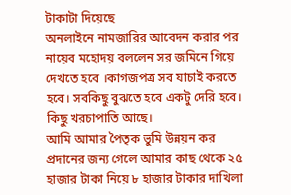টাকাটা দিয়েছে
অনলাইনে নামজারির আবেদন করার পর নায়েব মহোদয় বললেন সর জমিনে গিয়ে দেখতে হবে ।কাগজপত্র সব যাচাই করতে হবে। সবকিছু বুঝতে হবে একটু দেরি হবে। কিছু খরচাপাতি আছে।
আমি আমার পৈতৃক ভুমি উন্নয়ন কর প্রদানের জন্য গেলে আমার কাছ থেকে ২৫ হাজার টাকা নিয়ে ৮ হাজার টাকার দাখিলা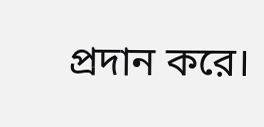প্রদান করে।